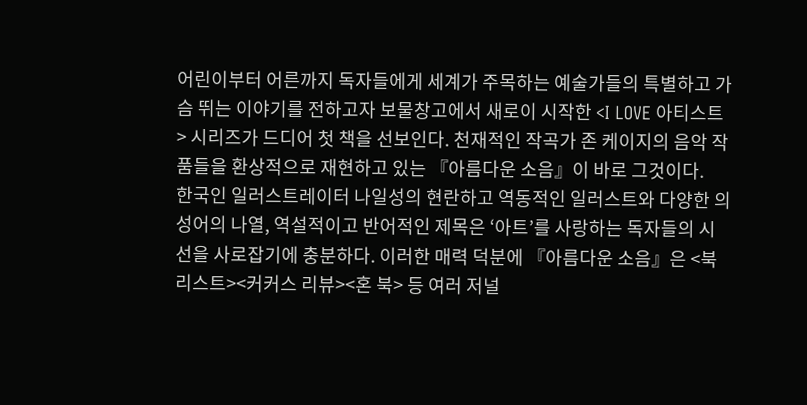어린이부터 어른까지 독자들에게 세계가 주목하는 예술가들의 특별하고 가슴 뛰는 이야기를 전하고자 보물창고에서 새로이 시작한 <I LOVE 아티스트> 시리즈가 드디어 첫 책을 선보인다. 천재적인 작곡가 존 케이지의 음악 작품들을 환상적으로 재현하고 있는 『아름다운 소음』이 바로 그것이다.
한국인 일러스트레이터 나일성의 현란하고 역동적인 일러스트와 다양한 의성어의 나열, 역설적이고 반어적인 제목은 ‘아트’를 사랑하는 독자들의 시선을 사로잡기에 충분하다. 이러한 매력 덕분에 『아름다운 소음』은 <북리스트><커커스 리뷰><혼 북> 등 여러 저널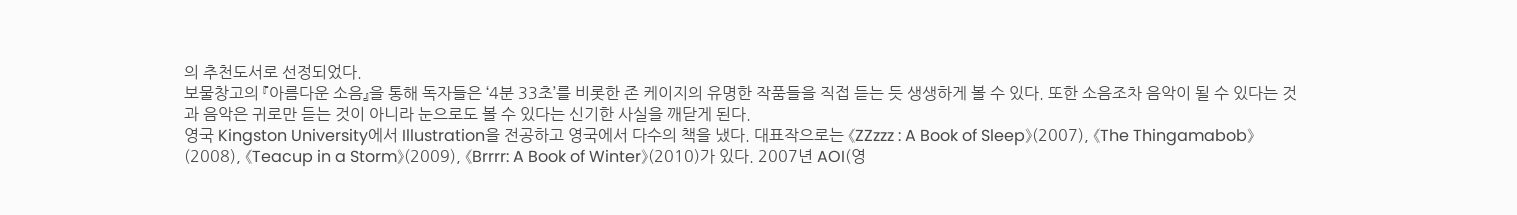의 추천도서로 선정되었다.
보물창고의 『아름다운 소음』을 통해 독자들은 ‘4분 33초’를 비롯한 존 케이지의 유명한 작품들을 직접 듣는 듯 생생하게 볼 수 있다. 또한 소음조차 음악이 될 수 있다는 것과 음악은 귀로만 듣는 것이 아니라 눈으로도 볼 수 있다는 신기한 사실을 깨닫게 된다.
영국 Kingston University에서 Illustration을 전공하고 영국에서 다수의 책을 냈다. 대표작으로는 《ZZzzz : A Book of Sleep》(2007), 《The Thingamabob》(2008), 《Teacup in a Storm》(2009), 《Brrrr: A Book of Winter》(2010)가 있다. 2007년 AOI(영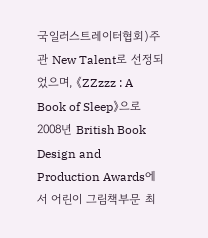국일러스트레이터협회)주관 New Talent로 선정되었으며, 《ZZzzz : A Book of Sleep》으로 2008년 British Book Design and Production Awards에서 어린이 그림책부문 최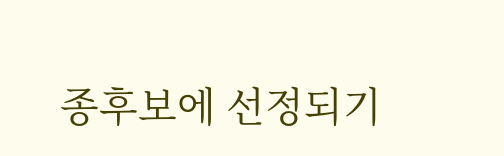종후보에 선정되기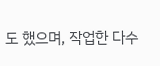도 했으며, 작업한 다수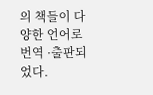의 책들이 다양한 언어로 번역 ·출판되었다.